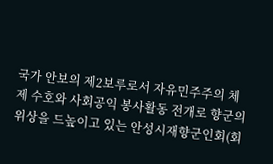국가 안보의 제2보루로서 자유민주주의 체제 수호와 사회공익 봉사활동 전개로 향군의 위상을 드높이고 있는 안성시재향군인회(회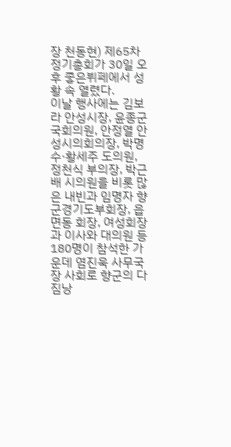장 천동현) 제65차 정기총회가 30일 오후 좋은뷔페에서 성황 속 열렸다.
이날 행사에는 김보라 안성시장, 윤종군 국회의원, 안정열 안성시의회의장, 박명수·황세주 도의원, 정천식 부의장, 박근배 시의원을 비롯 많은 내빈과 임명자 향군경기도부회장, 읍면동 회장, 여성회장과 이사와 대의원 등 180명이 참석한 가운데 염진욱 사무국장 사회로 향군의 다짐낭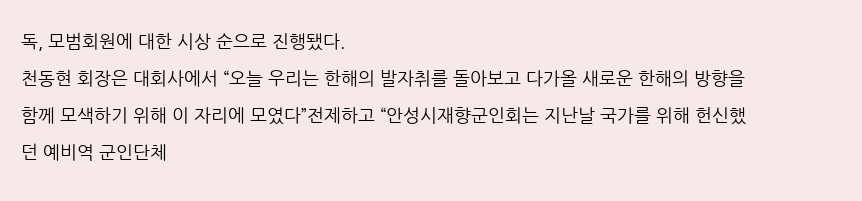독, 모범회원에 대한 시상 순으로 진행됐다.
천동현 회장은 대회사에서 “오늘 우리는 한해의 발자취를 돌아보고 다가올 새로운 한해의 방향을 함께 모색하기 위해 이 자리에 모였다”전제하고 “안성시재향군인회는 지난날 국가를 위해 헌신했던 예비역 군인단체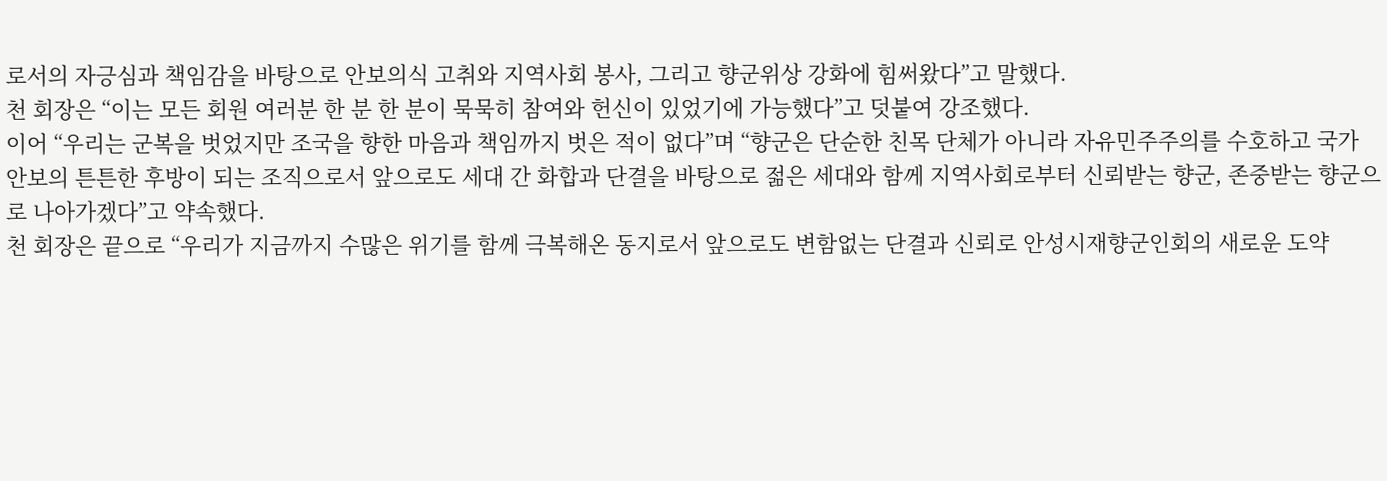로서의 자긍심과 책임감을 바탕으로 안보의식 고취와 지역사회 봉사, 그리고 향군위상 강화에 힘써왔다”고 말했다.
천 회장은 “이는 모든 회원 여러분 한 분 한 분이 묵묵히 참여와 헌신이 있었기에 가능했다”고 덧붙여 강조했다.
이어 “우리는 군복을 벗었지만 조국을 향한 마음과 책임까지 벗은 적이 없다”며 “향군은 단순한 친목 단체가 아니라 자유민주주의를 수호하고 국가 안보의 튼튼한 후방이 되는 조직으로서 앞으로도 세대 간 화합과 단결을 바탕으로 젊은 세대와 함께 지역사회로부터 신뢰받는 향군, 존중받는 향군으로 나아가겠다”고 약속했다.
천 회장은 끝으로 “우리가 지금까지 수많은 위기를 함께 극복해온 동지로서 앞으로도 변함없는 단결과 신뢰로 안성시재향군인회의 새로운 도약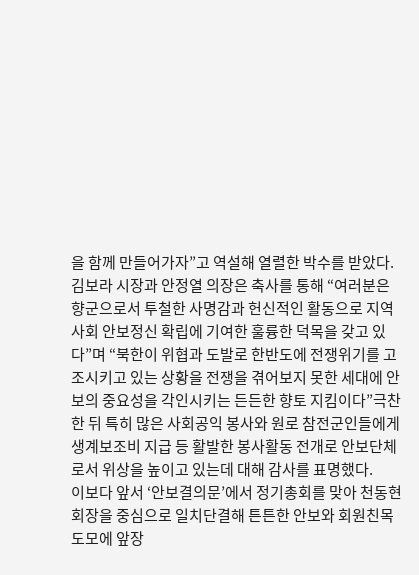을 함께 만들어가자”고 역설해 열렬한 박수를 받았다.
김보라 시장과 안정열 의장은 축사를 통해 “여러분은 향군으로서 투철한 사명감과 헌신적인 활동으로 지역사회 안보정신 확립에 기여한 훌륭한 덕목을 갖고 있다”며 “북한이 위협과 도발로 한반도에 전쟁위기를 고조시키고 있는 상황을 전쟁을 겪어보지 못한 세대에 안보의 중요성을 각인시키는 든든한 향토 지킴이다”극찬한 뒤 특히 많은 사회공익 봉사와 원로 참전군인들에게 생계보조비 지급 등 활발한 봉사활동 전개로 안보단체로서 위상을 높이고 있는데 대해 감사를 표명했다.
이보다 앞서 ‘안보결의문’에서 정기총회를 맞아 천동현 회장을 중심으로 일치단결해 튼튼한 안보와 회원친목 도모에 앞장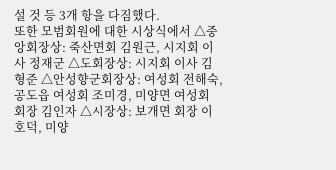설 것 등 3개 항을 다짐했다.
또한 모범회원에 대한 시상식에서 △중앙회장상: 죽산면회 김원근, 시지회 이사 정재군 △도회장상: 시지회 이사 김형준 △안성향군회장상: 여성회 전해숙, 공도읍 여성회 조미경, 미양면 여성회 회장 김인자 △시장상: 보개면 회장 이호덕, 미양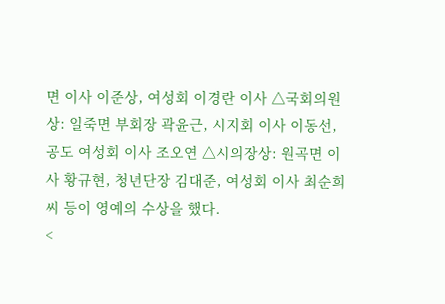면 이사 이준상, 여성회 이경란 이사 △국회의원상: 일죽면 부회장 곽윤근, 시지회 이사 이동선, 공도 여성회 이사 조오연 △시의장상: 원곡면 이사 황규현, 청년단장 김대준, 여성회 이사 최순희 씨 등이 영예의 수상을 했다.
<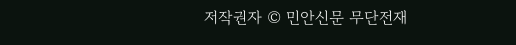저작권자 © 민안신문 무단전재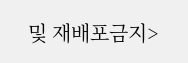및 재배포금지>